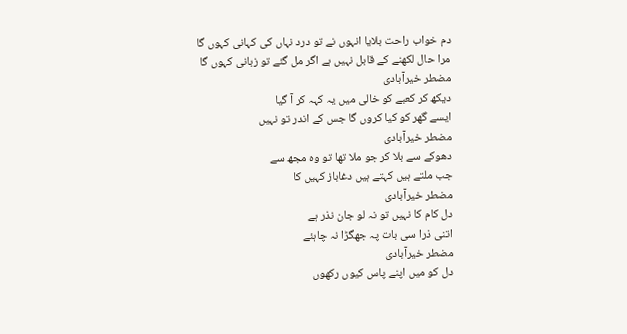دم خواب راحت بلایا انہوں نے تو درد نہاں کی کہانی کہوں گا
مرا حال لکھنے کے قابل نہیں ہے اگر مل گئے تو زبانی کہوں گا
مضطر خیرآبادی
دیکھ کر کعبے کو خالی میں یہ کہہ کر آ گیا
ایسے گھر کو کیا کروں گا جس کے اندر تو نہیں
مضطر خیرآبادی
دھوکے سے بلا کر جو ملا تھا تو وہ مجھ سے
جب ملتے ہیں کہتے ہیں دغاباز کہیں کا
مضطر خیرآبادی
دل کام کا نہیں تو نہ لو جان نذر ہے
اتنی ذرا سی بات پہ جھگڑا نہ چاہئے
مضطر خیرآبادی
دل کو میں اپنے پاس کیوں رکھوں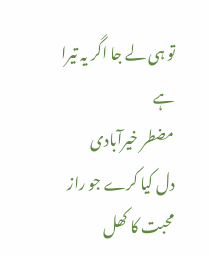تو ہی لے جا اگر یہ تیرا ہے
مضطر خیرآبادی
دل کیا کرے جو راز محبت کا کھل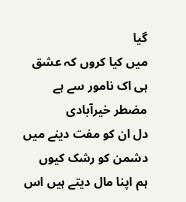گیا
میں کیا کروں کہ عشق ہی اک نامور سے ہے
مضطر خیرآبادی
دل ان کو مفت دینے میں دشمن کو رشک کیوں
ہم اپنا مال دیتے ہیں اس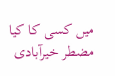میں کسی کا کیا
مضطر خیرآبادی